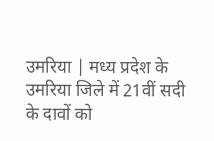उमरिया | मध्य प्रदेश के उमरिया जिले में 21वीं सदी के दावों को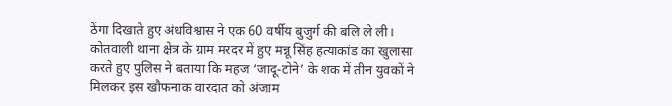ठेंगा दिखाते हुए अंधविश्वास ने एक 60 वर्षीय बुजुर्ग की बलि ले ली। कोतवाली थाना क्षेत्र के ग्राम मरदर में हुए मन्नू सिंह हत्याकांड का खुलासा करते हुए पुलिस ने बताया कि महज ‘जादू-टोने’ के शक में तीन युवकों ने मिलकर इस खौफनाक वारदात को अंजाम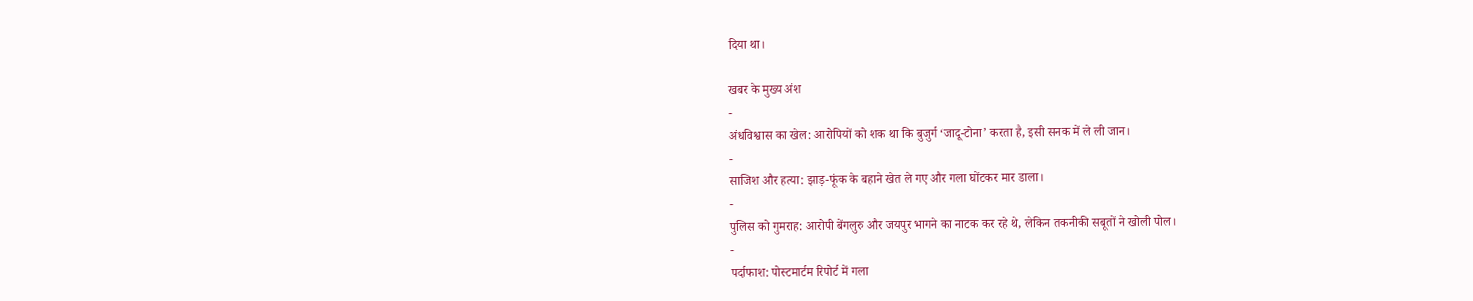दिया था।

खबर के मुख्य अंश
-
अंधविश्वास का खेल: आरोपियों को शक था कि बुजुर्ग ‘जादू-टोना’ करता है, इसी सनक में ले ली जान।
-
साजिश और हत्या: झाड़-फूंक के बहाने खेत ले गए और गला घोंटकर मार डाला।
-
पुलिस को गुमराह: आरोपी बेंगलुरु और जयपुर भागने का नाटक कर रहे थे, लेकिन तकनीकी सबूतों ने खोली पोल।
-
पर्दाफाश: पोस्टमार्टम रिपोर्ट में गला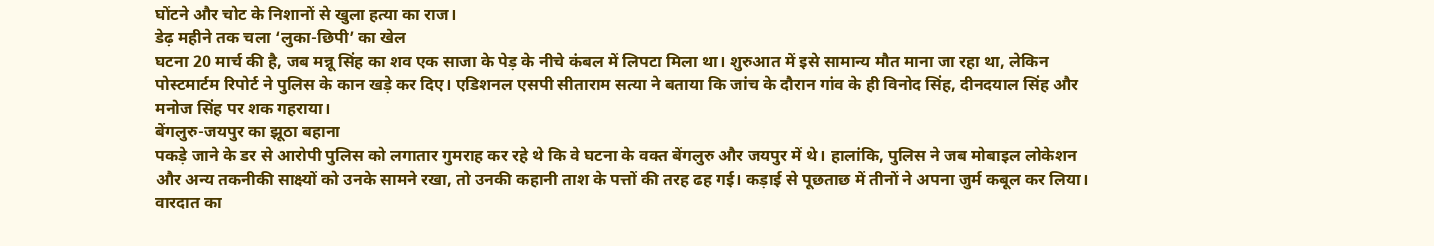घोंटने और चोट के निशानों से खुला हत्या का राज।
डेढ़ महीने तक चला ‘लुका-छिपी’ का खेल
घटना 20 मार्च की है, जब मन्नू सिंह का शव एक साजा के पेड़ के नीचे कंबल में लिपटा मिला था। शुरुआत में इसे सामान्य मौत माना जा रहा था, लेकिन पोस्टमार्टम रिपोर्ट ने पुलिस के कान खड़े कर दिए। एडिशनल एसपी सीताराम सत्या ने बताया कि जांच के दौरान गांव के ही विनोद सिंह, दीनदयाल सिंह और मनोज सिंह पर शक गहराया।
बेंगलुरु-जयपुर का झूठा बहाना
पकड़े जाने के डर से आरोपी पुलिस को लगातार गुमराह कर रहे थे कि वे घटना के वक्त बेंगलुरु और जयपुर में थे। हालांकि, पुलिस ने जब मोबाइल लोकेशन और अन्य तकनीकी साक्ष्यों को उनके सामने रखा, तो उनकी कहानी ताश के पत्तों की तरह ढह गई। कड़ाई से पूछताछ में तीनों ने अपना जुर्म कबूल कर लिया।
वारदात का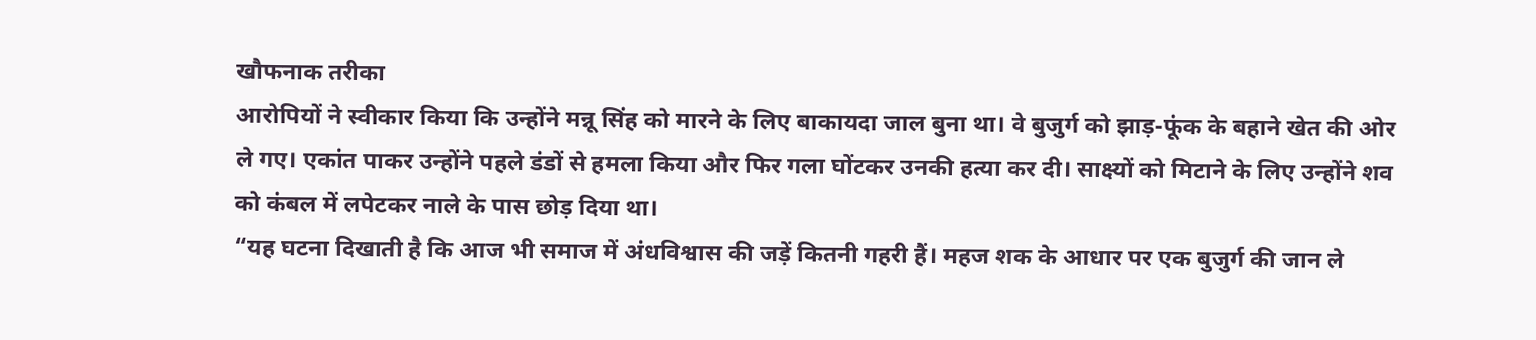खौफनाक तरीका
आरोपियों ने स्वीकार किया कि उन्होंने मन्नू सिंह को मारने के लिए बाकायदा जाल बुना था। वे बुजुर्ग को झाड़-फूंक के बहाने खेत की ओर ले गए। एकांत पाकर उन्होंने पहले डंडों से हमला किया और फिर गला घोंटकर उनकी हत्या कर दी। साक्ष्यों को मिटाने के लिए उन्होंने शव को कंबल में लपेटकर नाले के पास छोड़ दिया था।
“यह घटना दिखाती है कि आज भी समाज में अंधविश्वास की जड़ें कितनी गहरी हैं। महज शक के आधार पर एक बुजुर्ग की जान ले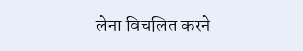लेना विचलित करने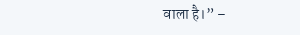वाला है।” –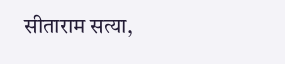सीताराम सत्या,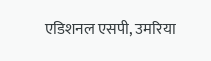एडिशनल एसपी, उमरिया